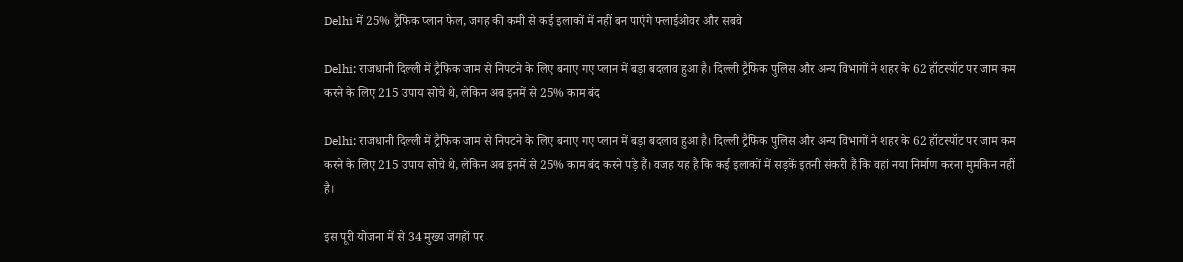Delhi में 25% ट्रैफिक प्लान फेल, जगह की कमी से कई इलाकों में नहीं बन पाएंगे फ्लाईओवर और सबवे

Delhi: राजधानी दिल्ली में ट्रैफिक जाम से निपटने के लिए बनाए गए प्लान में बड़ा बदलाव हुआ है। दिल्ली ट्रैफिक पुलिस और अन्य विभागों ने शहर के 62 हॉटस्पॉट पर जाम कम करने के लिए 215 उपाय सोचे थे, लेकिन अब इनमें से 25% काम बंद

Delhi: राजधानी दिल्ली में ट्रैफिक जाम से निपटने के लिए बनाए गए प्लान में बड़ा बदलाव हुआ है। दिल्ली ट्रैफिक पुलिस और अन्य विभागों ने शहर के 62 हॉटस्पॉट पर जाम कम करने के लिए 215 उपाय सोचे थे, लेकिन अब इनमें से 25% काम बंद करने पड़े हैं। वजह यह है कि कई इलाकों में सड़कें इतनी संकरी हैं कि वहां नया निर्माण करना मुमकिन नहीं है।

इस पूरी योजना में से 34 मुख्य जगहों पर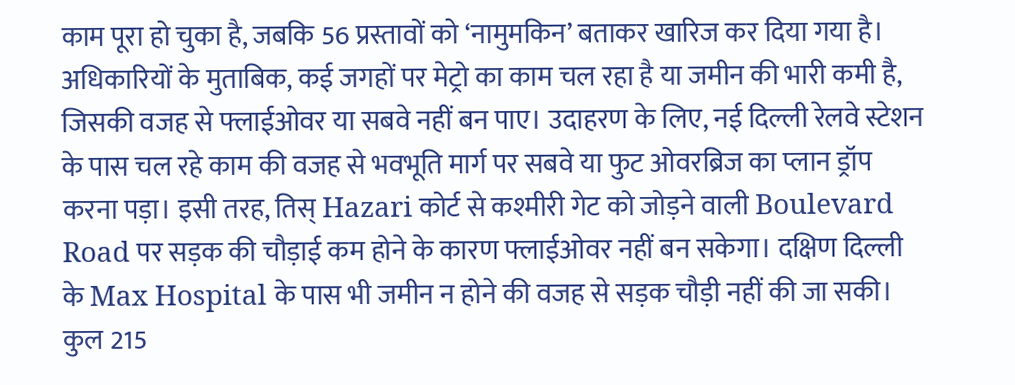काम पूरा हो चुका है, जबकि 56 प्रस्तावों को ‘नामुमकिन’ बताकर खारिज कर दिया गया है। अधिकारियों के मुताबिक, कई जगहों पर मेट्रो का काम चल रहा है या जमीन की भारी कमी है, जिसकी वजह से फ्लाईओवर या सबवे नहीं बन पाए। उदाहरण के लिए, नई दिल्ली रेलवे स्टेशन के पास चल रहे काम की वजह से भवभूति मार्ग पर सबवे या फुट ओवरब्रिज का प्लान ड्रॉप करना पड़ा। इसी तरह, तिस् Hazari कोर्ट से कश्मीरी गेट को जोड़ने वाली Boulevard Road पर सड़क की चौड़ाई कम होने के कारण फ्लाईओवर नहीं बन सकेगा। दक्षिण दिल्ली के Max Hospital के पास भी जमीन न होने की वजह से सड़क चौड़ी नहीं की जा सकी। कुल 215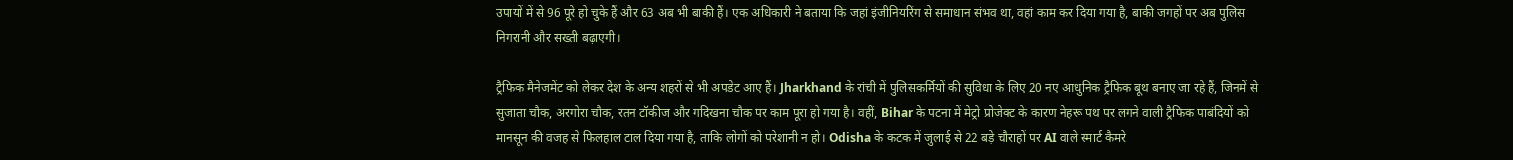उपायों में से 96 पूरे हो चुके हैं और 63 अब भी बाकी हैं। एक अधिकारी ने बताया कि जहां इंजीनियरिंग से समाधान संभव था, वहां काम कर दिया गया है, बाकी जगहों पर अब पुलिस निगरानी और सख्ती बढ़ाएगी।

ट्रैफिक मैनेजमेंट को लेकर देश के अन्य शहरों से भी अपडेट आए हैं। Jharkhand के रांची में पुलिसकर्मियों की सुविधा के लिए 20 नए आधुनिक ट्रैफिक बूथ बनाए जा रहे हैं, जिनमें से सुजाता चौक, अरगोरा चौक, रतन टॉकीज और गदिखना चौक पर काम पूरा हो गया है। वहीं, Bihar के पटना में मेट्रो प्रोजेक्ट के कारण नेहरू पथ पर लगने वाली ट्रैफिक पाबंदियों को मानसून की वजह से फिलहाल टाल दिया गया है, ताकि लोगों को परेशानी न हो। Odisha के कटक में जुलाई से 22 बड़े चौराहों पर AI वाले स्मार्ट कैमरे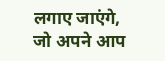लगाए जाएंगे, जो अपने आप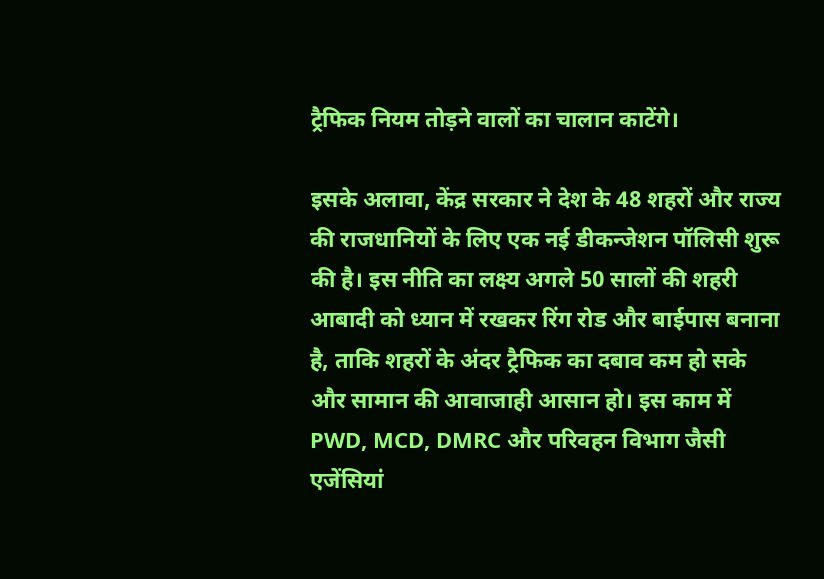ट्रैफिक नियम तोड़ने वालों का चालान काटेंगे।

इसके अलावा, केंद्र सरकार ने देश के 48 शहरों और राज्य की राजधानियों के लिए एक नई डीकन्जेशन पॉलिसी शुरू की है। इस नीति का लक्ष्य अगले 50 सालों की शहरी आबादी को ध्यान में रखकर रिंग रोड और बाईपास बनाना है, ताकि शहरों के अंदर ट्रैफिक का दबाव कम हो सके और सामान की आवाजाही आसान हो। इस काम में PWD, MCD, DMRC और परिवहन विभाग जैसी एजेंसियां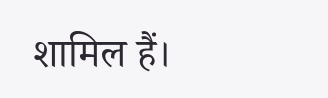शामिल हैं।